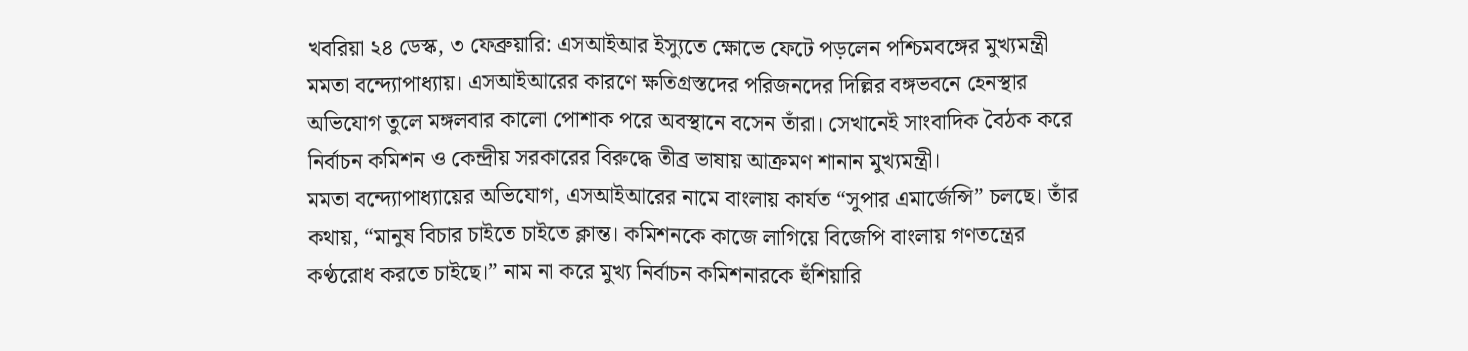খবরিয়া ২৪ ডেস্ক, ৩ ফেব্রুয়ারি: এসআইআর ইস্যুতে ক্ষোভে ফেটে পড়লেন পশ্চিমবঙ্গের মুখ্যমন্ত্রী মমতা বন্দ্যোপাধ্যায়। এসআইআরের কারণে ক্ষতিগ্রস্তদের পরিজনদের দিল্লির বঙ্গভবনে হেনস্থার অভিযোগ তুলে মঙ্গলবার কালো পোশাক পরে অবস্থানে বসেন তাঁরা। সেখানেই সাংবাদিক বৈঠক করে নির্বাচন কমিশন ও কেন্দ্রীয় সরকারের বিরুদ্ধে তীব্র ভাষায় আক্রমণ শানান মুখ্যমন্ত্রী।
মমতা বন্দ্যোপাধ্যায়ের অভিযোগ, এসআইআরের নামে বাংলায় কার্যত “সুপার এমার্জেন্সি” চলছে। তাঁর কথায়, “মানুষ বিচার চাইতে চাইতে ক্লান্ত। কমিশনকে কাজে লাগিয়ে বিজেপি বাংলায় গণতন্ত্রের কণ্ঠরোধ করতে চাইছে।” নাম না করে মুখ্য নির্বাচন কমিশনারকে হুঁশিয়ারি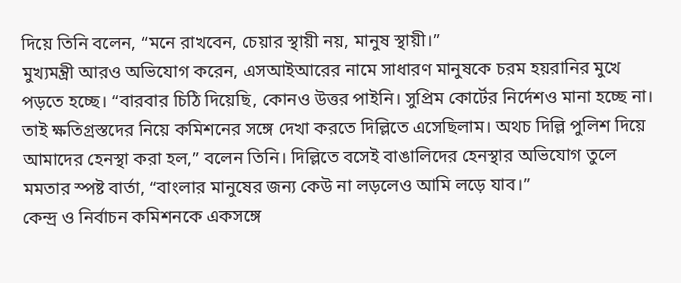দিয়ে তিনি বলেন, “মনে রাখবেন, চেয়ার স্থায়ী নয়, মানুষ স্থায়ী।”
মুখ্যমন্ত্রী আরও অভিযোগ করেন, এসআইআরের নামে সাধারণ মানুষকে চরম হয়রানির মুখে পড়তে হচ্ছে। “বারবার চিঠি দিয়েছি, কোনও উত্তর পাইনি। সুপ্রিম কোর্টের নির্দেশও মানা হচ্ছে না। তাই ক্ষতিগ্রস্তদের নিয়ে কমিশনের সঙ্গে দেখা করতে দিল্লিতে এসেছিলাম। অথচ দিল্লি পুলিশ দিয়ে আমাদের হেনস্থা করা হল,” বলেন তিনি। দিল্লিতে বসেই বাঙালিদের হেনস্থার অভিযোগ তুলে মমতার স্পষ্ট বার্তা, “বাংলার মানুষের জন্য কেউ না লড়লেও আমি লড়ে যাব।”
কেন্দ্র ও নির্বাচন কমিশনকে একসঙ্গে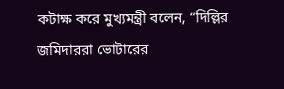কটাক্ষ করে মুখ্যমন্ত্রী বলেন, “দিল্লির জমিদাররা ভোটারের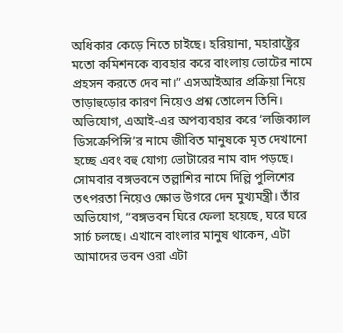অধিকার কেড়ে নিতে চাইছে। হরিয়ানা, মহারাষ্ট্রের মতো কমিশনকে ব্যবহার করে বাংলায় ভোটের নামে প্রহসন করতে দেব না।” এসআইআর প্রক্রিয়া নিয়ে তাড়াহুড়োর কারণ নিয়েও প্রশ্ন তোলেন তিনি। অভিযোগ, এআই-এর অপব্যবহার করে ‘লজিক্যাল ডিসক্রেপিন্সি’র নামে জীবিত মানুষকে মৃত দেখানো হচ্ছে এবং বহু যোগ্য ভোটারের নাম বাদ পড়ছে।
সোমবার বঙ্গভবনে তল্লাশির নামে দিল্লি পুলিশের তৎপরতা নিয়েও ক্ষোভ উগরে দেন মুখ্যমন্ত্রী। তাঁর অভিযোগ, “বঙ্গভবন ঘিরে ফেলা হয়েছে, ঘরে ঘরে সার্চ চলছে। এখানে বাংলার মানুষ থাকেন, এটা আমাদের ভবন ওরা এটা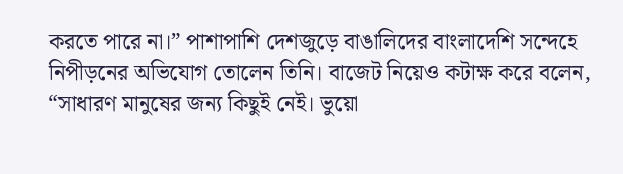করতে পারে না।” পাশাপাশি দেশজুড়ে বাঙালিদের বাংলাদেশি সন্দেহে নিপীড়নের অভিযোগ তোলেন তিনি। বাজেট নিয়েও কটাক্ষ করে বলেন, “সাধারণ মানুষের জন্য কিছুই নেই। ভুয়ো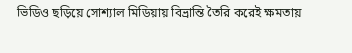ভিডিও ছড়িয়ে সোশ্যাল মিডিয়ায় বিভ্রান্তি তৈরি করেই ক্ষমতায়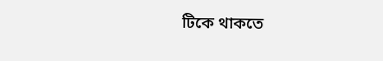টিকে থাকতে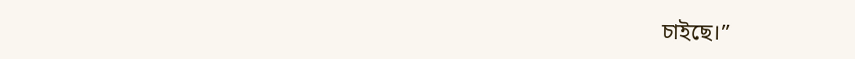চাইছে।”